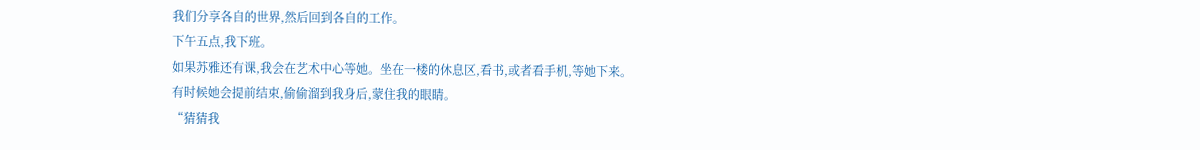我们分享各自的世界,然后回到各自的工作。
下午五点,我下班。
如果苏雅还有课,我会在艺术中心等她。坐在一楼的休息区,看书,或者看手机,等她下来。
有时候她会提前结束,偷偷溜到我身后,蒙住我的眼睛。
“猜猜我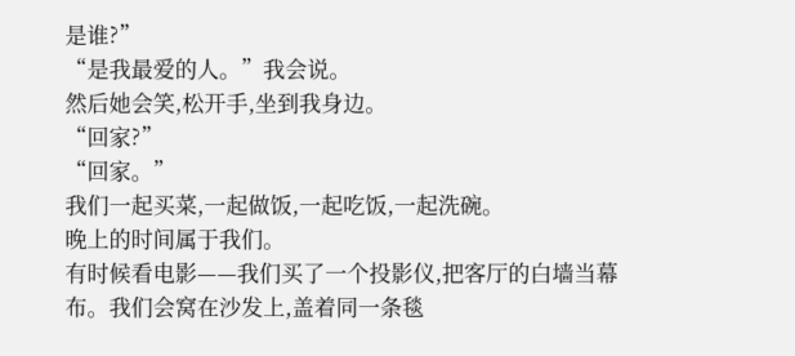是谁?”
“是我最爱的人。”我会说。
然后她会笑,松开手,坐到我身边。
“回家?”
“回家。”
我们一起买菜,一起做饭,一起吃饭,一起洗碗。
晚上的时间属于我们。
有时候看电影——我们买了一个投影仪,把客厅的白墙当幕布。我们会窝在沙发上,盖着同一条毯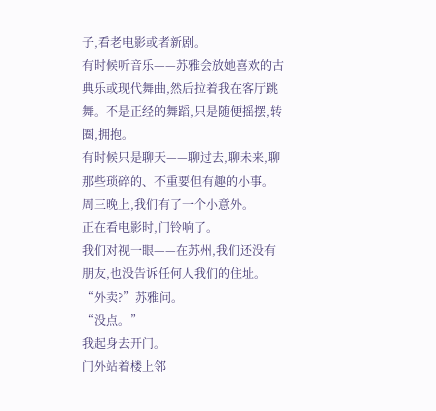子,看老电影或者新剧。
有时候听音乐——苏雅会放她喜欢的古典乐或现代舞曲,然后拉着我在客厅跳舞。不是正经的舞蹈,只是随便摇摆,转圈,拥抱。
有时候只是聊天——聊过去,聊未来,聊那些琐碎的、不重要但有趣的小事。
周三晚上,我们有了一个小意外。
正在看电影时,门铃响了。
我们对视一眼——在苏州,我们还没有朋友,也没告诉任何人我们的住址。
“外卖?”苏雅问。
“没点。”
我起身去开门。
门外站着楼上邻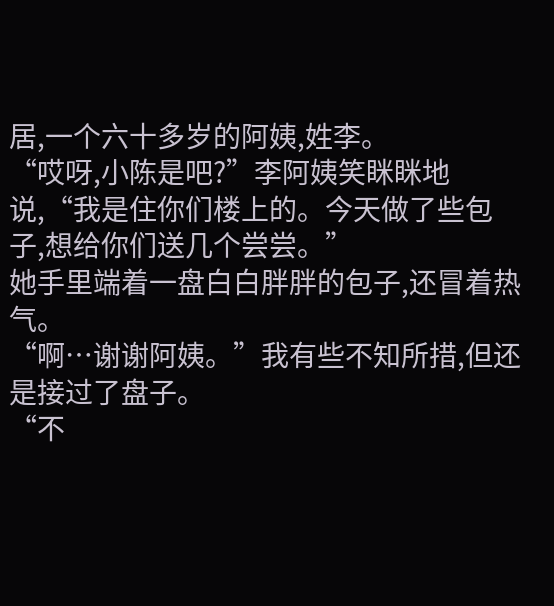居,一个六十多岁的阿姨,姓李。
“哎呀,小陈是吧?”李阿姨笑眯眯地说,“我是住你们楼上的。今天做了些包子,想给你们送几个尝尝。”
她手里端着一盘白白胖胖的包子,还冒着热气。
“啊…谢谢阿姨。”我有些不知所措,但还是接过了盘子。
“不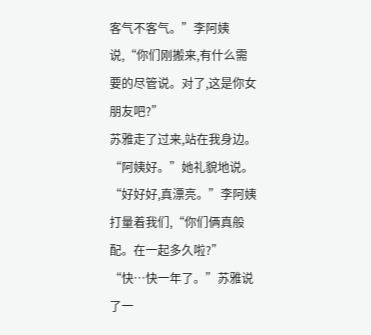客气不客气。”李阿姨说,“你们刚搬来,有什么需要的尽管说。对了,这是你女朋友吧?”
苏雅走了过来,站在我身边。
“阿姨好。”她礼貌地说。
“好好好,真漂亮。”李阿姨打量着我们,“你们俩真般配。在一起多久啦?”
“快…快一年了。”苏雅说了一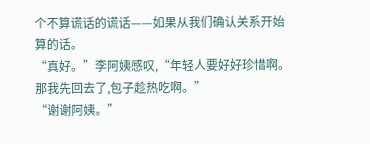个不算谎话的谎话——如果从我们确认关系开始算的话。
“真好。”李阿姨感叹,“年轻人要好好珍惜啊。那我先回去了,包子趁热吃啊。”
“谢谢阿姨。”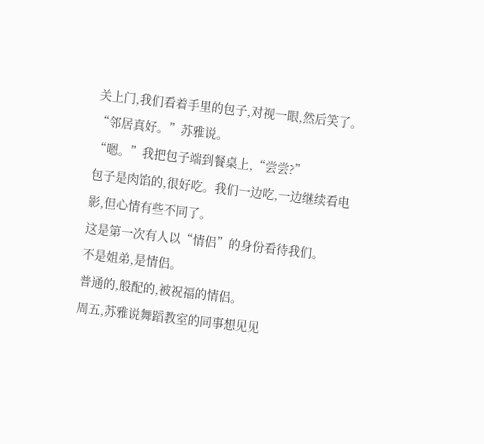关上门,我们看着手里的包子,对视一眼,然后笑了。
“邻居真好。”苏雅说。
“嗯。”我把包子端到餐桌上,“尝尝?”
包子是肉馅的,很好吃。我们一边吃,一边继续看电影,但心情有些不同了。
这是第一次有人以“情侣”的身份看待我们。
不是姐弟,是情侣。
普通的,般配的,被祝福的情侣。
周五,苏雅说舞蹈教室的同事想见见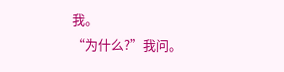我。
“为什么?”我问。